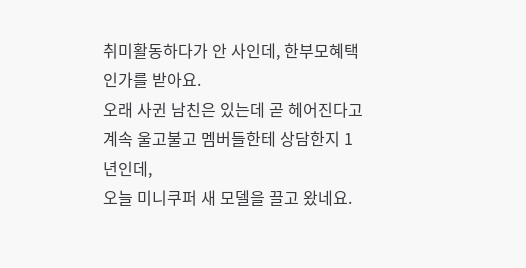취미활동하다가 안 사인데, 한부모혜택인가를 받아요.
오래 사귄 남친은 있는데 곧 헤어진다고 계속 울고불고 멤버들한테 상담한지 1년인데,
오늘 미니쿠퍼 새 모델을 끌고 왔네요.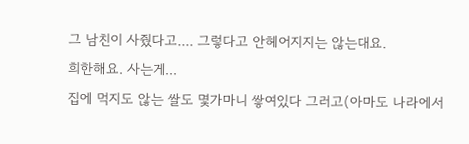그 남친이 사줬다고.... 그렇다고 안헤어지지는 않는대요.
희한해요. 사는게...
집에 먹지도 않는 쌀도 몇가마니 쌓여있다 그러고(아마도 나라에서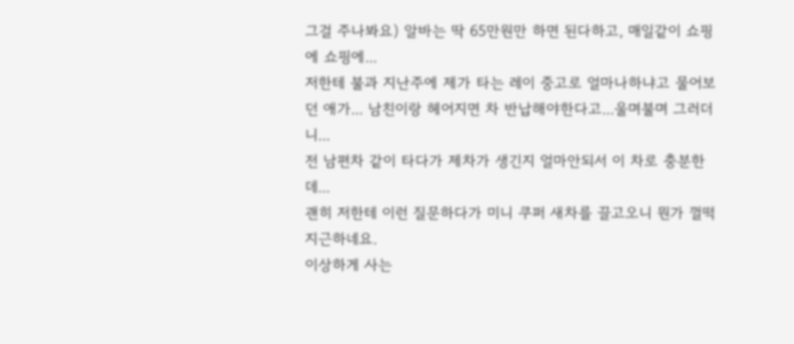그걸 주나봐요) 알바는 딱 65만원만 하면 된다하고, 매일같이 쇼핑에 쇼핑에...
저한테 불과 지난주에 제가 타는 레이 중고로 얼마나하냐고 물어보던 애가... 남친이랑 헤어지면 차 반납해야한다고...울며불며 그러더니...
전 남편차 같이 타다가 제차가 생긴지 얼마안되서 이 차로 충분한데...
괜히 저한테 이런 질문하다가 미니 쿠퍼 새차를 끌고오니 뭔가 껄떡지근하네요.
이상하게 사는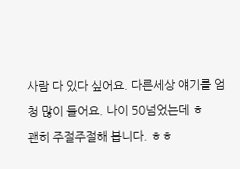사람 다 있다 싶어요. 다른세상 얘기를 엄청 많이 들어요. 나이 50넘었는데 ㅎ
괜히 주절주절해 봅니다. ㅎㅎ